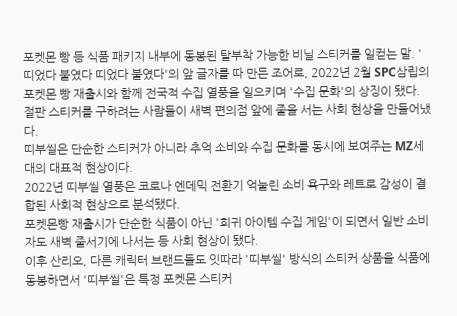포켓몬 빵 등 식품 패키지 내부에 동봉된 탈부착 가능한 비닐 스티커를 일컫는 말. '띠었다 붙였다 띠었다 붙였다'의 앞 글자를 따 만든 조어로, 2022년 2월 SPC삼립의 포켓몬 빵 재출시와 함께 전국적 수집 열풍을 일으키며 '수집 문화'의 상징이 됐다. 절판 스티커를 구하려는 사람들이 새벽 편의점 앞에 줄을 서는 사회 현상을 만들어냈다.
띠부씰은 단순한 스티커가 아니라 추억 소비와 수집 문화를 동시에 보여주는 MZ세대의 대표적 현상이다.
2022년 띠부씰 열풍은 코로나 엔데믹 전환기 억눌린 소비 욕구와 레트로 감성이 결합된 사회적 현상으로 분석됐다.
포켓몬빵 재출시가 단순한 식품이 아닌 '희귀 아이템 수집 게임'이 되면서 일반 소비자도 새벽 줄서기에 나서는 등 사회 현상이 됐다.
이후 산리오, 다른 캐릭터 브랜드들도 잇따라 '띠부씰' 방식의 스티커 상품을 식품에 동봉하면서 '띠부씰'은 특정 포켓몬 스티커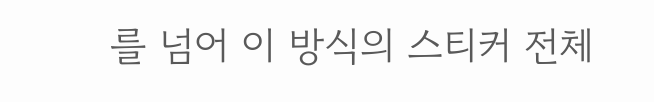를 넘어 이 방식의 스티커 전체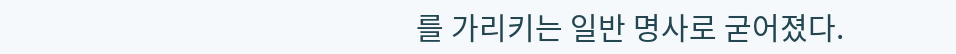를 가리키는 일반 명사로 굳어졌다.